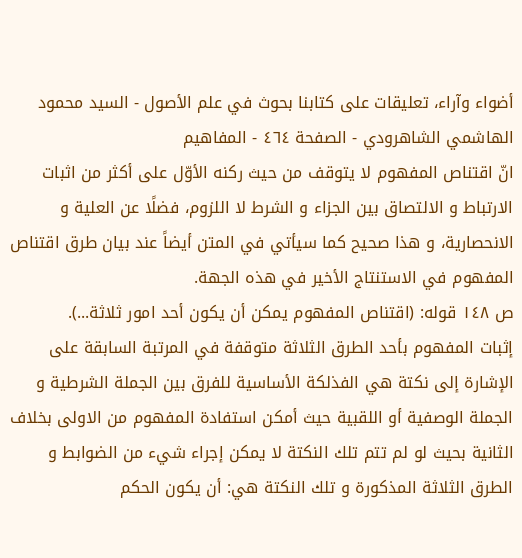أضواء وآراء، تعليقات على كتابنا بحوث في علم الأصول - السيد محمود الهاشمي الشاهرودي - الصفحة ٤٦٤ - المفاهيم
انّ اقتناص المفهوم لا يتوقف من حيث ركنه الأوّل على أكثر من اثبات الارتباط و الالتصاق بين الجزاء و الشرط لا اللزوم، فضلًا عن العلية و الانحصارية، و هذا صحيح كما سيأتي في المتن أيضاً عند بيان طرق اقتناص المفهوم في الاستنتاج الأخير في هذه الجهة.
ص ١٤٨ قوله: (اقتناص المفهوم يمكن أن يكون أحد امور ثلاثة...).
إثبات المفهوم بأحد الطرق الثلاثة متوقفة في المرتبة السابقة على الإشارة إلى نكتة هي الفذلكة الأساسية للفرق بين الجملة الشرطية و الجملة الوصفية أو اللقبية حيث أمكن استفادة المفهوم من الاولى بخلاف الثانية بحيث لو لم تتم تلك النكتة لا يمكن إجراء شيء من الضوابط و الطرق الثلاثة المذكورة و تلك النكتة هي: أن يكون الحكم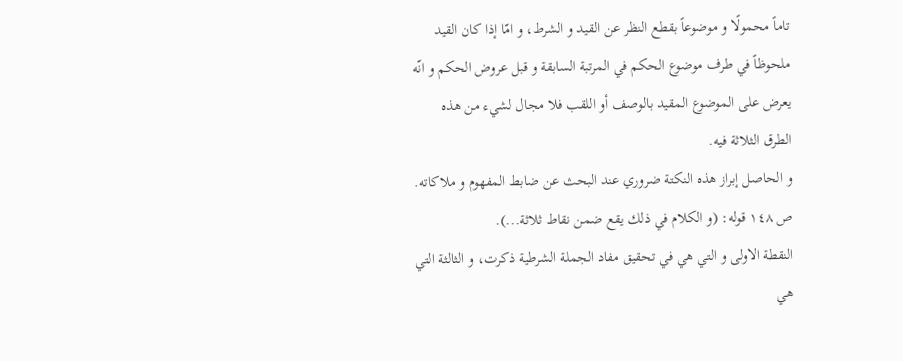تاماً محمولًا و موضوعاً بقطع النظر عن القيد و الشرط، و امّا إذا كان القيد ملحوظاً في طرف موضوع الحكم في المرتبة السابقة و قبل عروض الحكم و انّه يعرض على الموضوع المقيد بالوصف أو اللقب فلا مجال لشيء من هذه الطرق الثلاثة فيه.
و الحاصل إبراز هذه النكتة ضروري عند البحث عن ضابط المفهوم و ملاكاته.
ص ١٤٨ قوله: (و الكلام في ذلك يقع ضمن نقاط ثلاثة...).
النقطة الاولى و التي هي في تحقيق مفاد الجملة الشرطية ذكرت، و الثالثة التي هي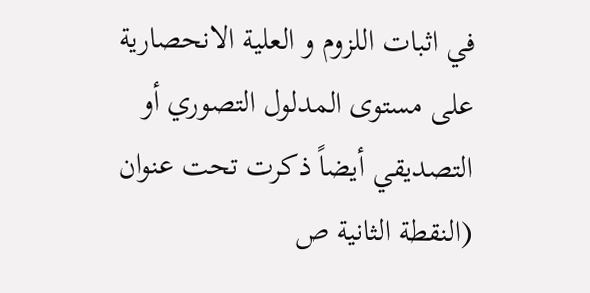في اثبات اللزوم و العلية الانحصارية على مستوى المدلول التصوري أو التصديقي أيضاً ذكرت تحت عنوان (النقطة الثانية ص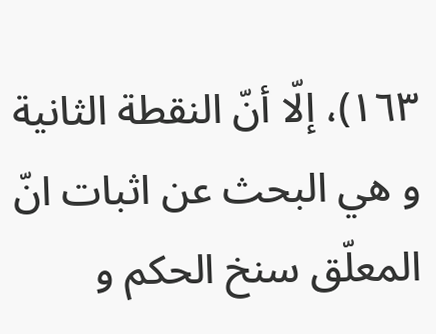١٦٣)، إلّا أنّ النقطة الثانية و هي البحث عن اثبات انّ المعلّق سنخ الحكم و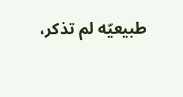طبيعيّه لم تذكر،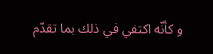و كأنّه اكتفي في ذلك بما تقدّم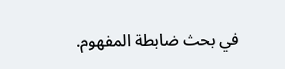في بحث ضابطة المفهوم.